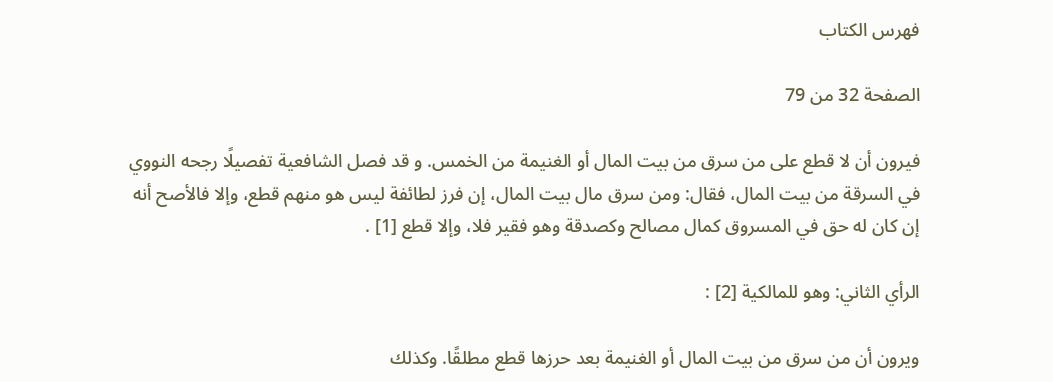فهرس الكتاب

الصفحة 32 من 79

فيرون أن لا قطع على من سرق من بيت المال أو الغنيمة من الخمس. و قد فصل الشافعية تفصيلًا رجحه النووي في السرقة من بيت المال، فقال: ومن سرق مال بيت المال، إن فرز لطائفة ليس هو منهم قطع، وإلا فالأصح أنه إن كان له حق في المسروق كمال مصالح وكصدقة وهو فقير فلا، وإلا قطع [1] .

الرأي الثاني: وهو للمالكية [2] :

ويرون أن من سرق من بيت المال أو الغنيمة بعد حرزها قطع مطلقًا. وكذلك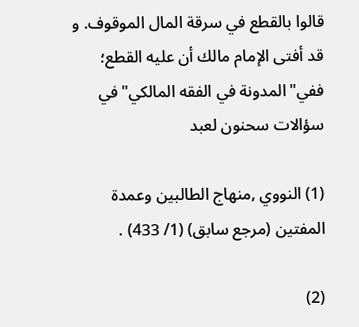قالوا بالقطع في سرقة المال الموقوف. و قد أفتى الإمام مالك أن عليه القطع؛ ففي"المدونة في الفقه المالكي"في سؤالات سحنون لعبد

(1) النووي ,منهاج الطالبين وعمدة المفتين (مرجع سابق) (1/ 433) .

(2)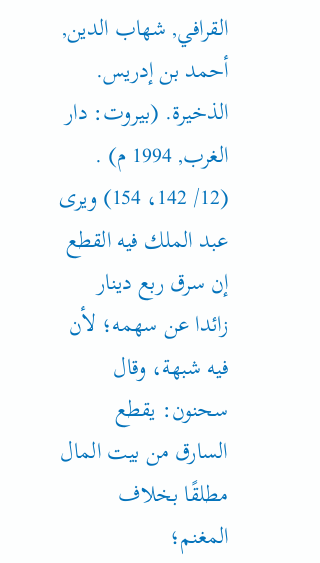القرافي, شهاب الدين, أحمد بن إدريس. الذخيرة. (بيروت: دار الغرب, 1994 م) . (12/ 142، 154) ويرى عبد الملك فيه القطع إن سرق ربع دينار زائدا عن سهمه؛ لأن فيه شبهة، وقال سحنون: يقطع السارق من بيت المال مطلقًا بخلاف المغنم؛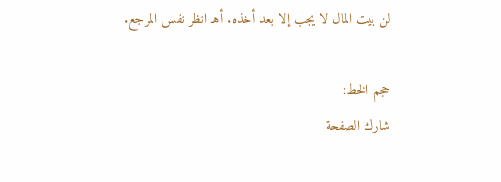لن بيت المال لا يجب إلا بعد أخذه. أهـ انظر نفس المرجع.

حجم الخط:
شارك الصفحة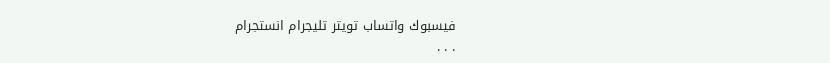فيسبوك واتساب تويتر تليجرام انستجرام
. . .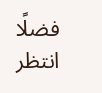فضلًا انتظر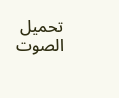تحميل الصوت